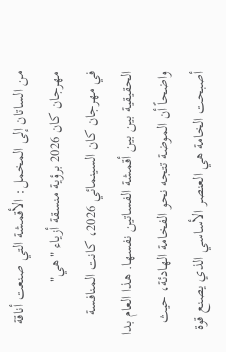من الساتان إلى المخمل: الأقمشة التي صنعت أناقة مهرجان كان 2026 برؤية منسقة أزياء "هي"
في مهرجان كان السينمائي 2026، كانت المنافسة الحقيقية بين بين أقمشة الفساتين نفسها. هذا العام بدا واضحاً أن الموضة تتجه نحو الفخامة الهادئة، حيث أصبحت الخامة هي العنصر الأساسي الذي يصنع قوة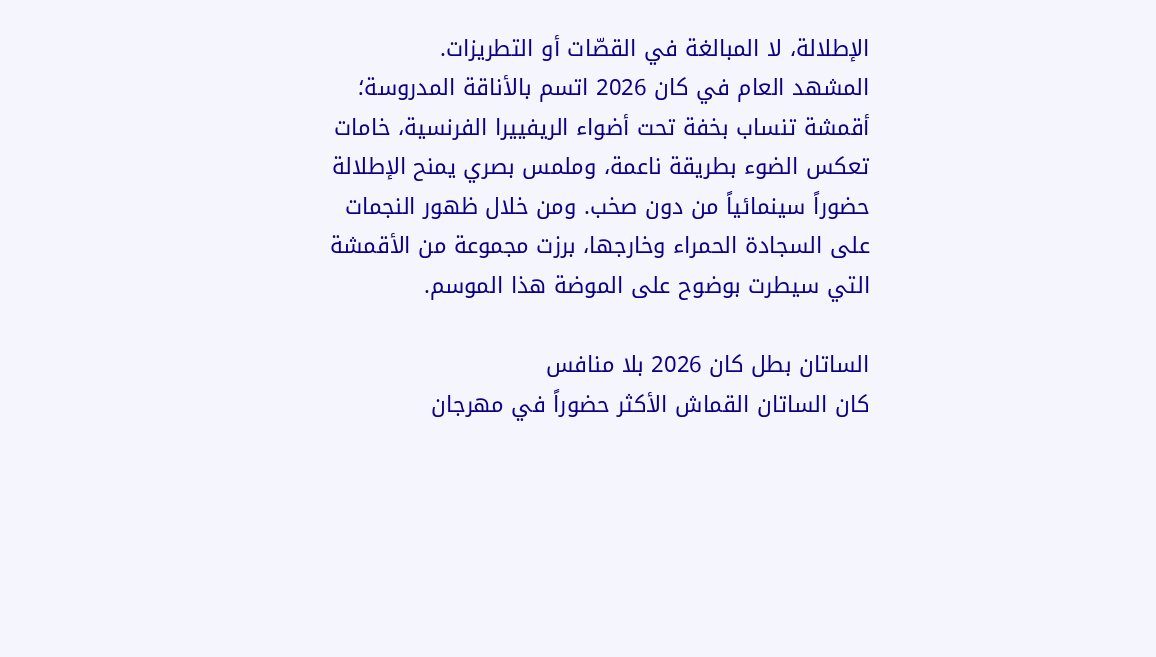الإطلالة، لا المبالغة في القصّات أو التطريزات.
المشهد العام في كان 2026 اتسم بالأناقة المدروسة؛ أقمشة تنساب بخفة تحت أضواء الريفييرا الفرنسية، خامات تعكس الضوء بطريقة ناعمة، وملمس بصري يمنح الإطلالة حضوراً سينمائياً من دون صخب. ومن خلال ظهور النجمات على السجادة الحمراء وخارجها، برزت مجموعة من الأقمشة التي سيطرت بوضوح على الموضة هذا الموسم.

الساتان بطل كان 2026 بلا منافس
كان الساتان القماش الأكثر حضوراً في مهرجان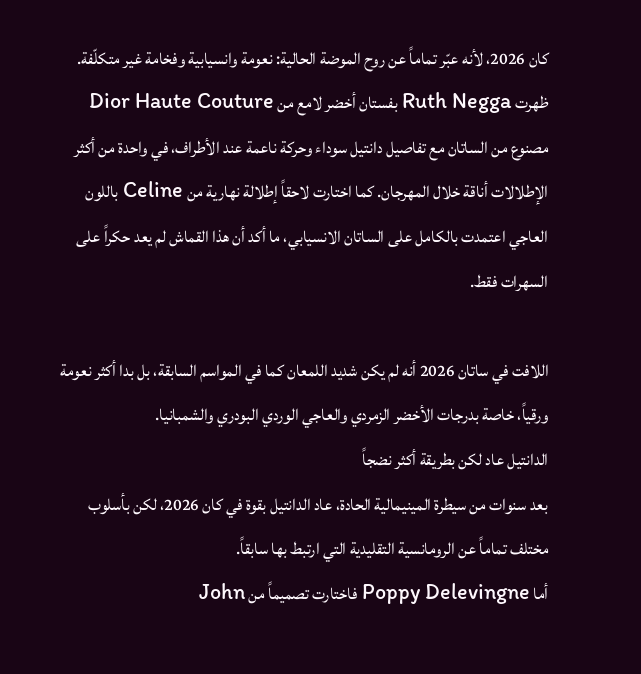كان 2026، لأنه عبّر تماماً عن روح الموضة الحالية: نعومة وانسيابية وفخامة غير متكلّفة.
ظهرت Ruth Negga بفستان أخضر لامع من Dior Haute Couture مصنوع من الساتان مع تفاصيل دانتيل سوداء وحركة ناعمة عند الأطراف، في واحدة من أكثر الإطلالات أناقة خلال المهرجان. كما اختارت لاحقاً إطلالة نهارية من Celine باللون العاجي اعتمدت بالكامل على الساتان الانسيابي، ما أكد أن هذا القماش لم يعد حكراً على السهرات فقط.

اللافت في ساتان 2026 أنه لم يكن شديد اللمعان كما في المواسم السابقة، بل بدا أكثر نعومة ورقياً، خاصة بدرجات الأخضر الزمردي والعاجي الوردي البودري والشمبانيا.
الدانتيل عاد لكن بطريقة أكثر نضجاً
بعد سنوات من سيطرة المينيمالية الحادة، عاد الدانتيل بقوة في كان 2026، لكن بأسلوب مختلف تماماً عن الرومانسية التقليدية التي ارتبط بها سابقاً.
أما Poppy Delevingne فاختارت تصميماً من John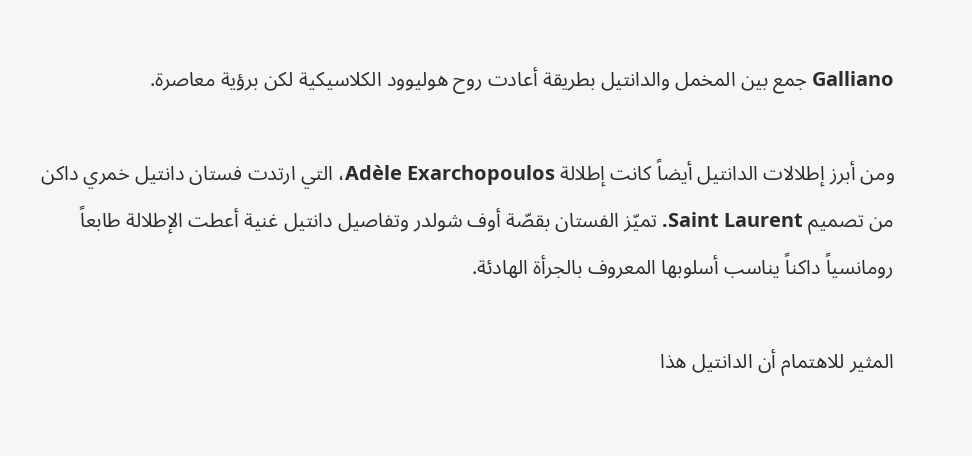Galliano جمع بين المخمل والدانتيل بطريقة أعادت روح هوليوود الكلاسيكية لكن برؤية معاصرة.

ومن أبرز إطلالات الدانتيل أيضاً كانت إطلالة Adèle Exarchopoulos، التي ارتدت فستان دانتيل خمري داكن من تصميم Saint Laurent. تميّز الفستان بقصّة أوف شولدر وتفاصيل دانتيل غنية أعطت الإطلالة طابعاً رومانسياً داكناً يناسب أسلوبها المعروف بالجرأة الهادئة.

المثير للاهتمام أن الدانتيل هذا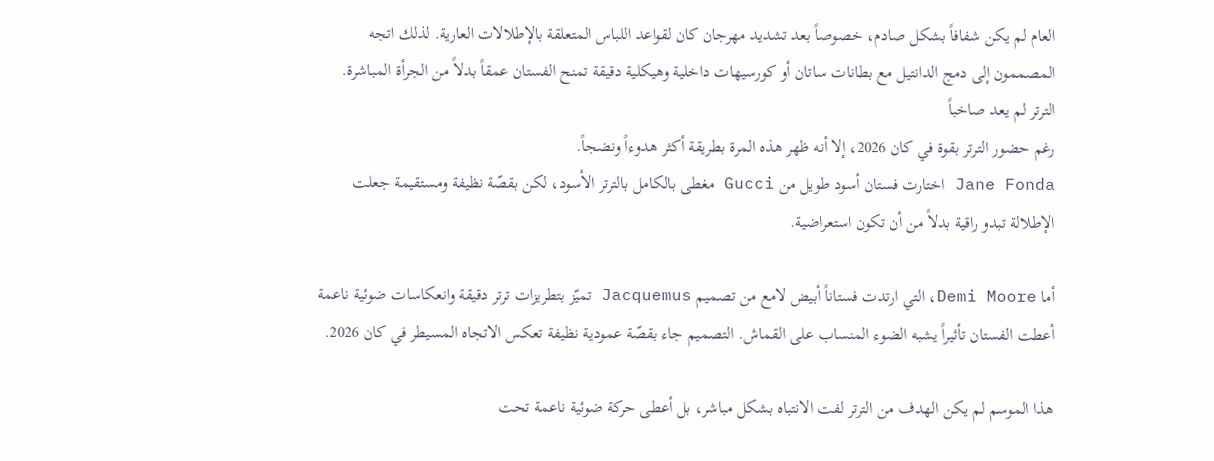العام لم يكن شفافاً بشكل صادم، خصوصاً بعد تشديد مهرجان كان لقواعد اللباس المتعلقة بالإطلالات العارية. لذلك اتجه المصممون إلى دمج الدانتيل مع بطانات ساتان أو كورسيهات داخلية وهيكلية دقيقة تمنح الفستان عمقاً بدلاً من الجرأة المباشرة.
الترتر لم يعد صاخباً
رغم حضور الترتر بقوة في كان 2026، إلا أنه ظهر هذه المرة بطريقة أكثر هدوءاً ونضجاً.
Jane Fonda اختارت فستان أسود طويل من Gucci مغطى بالكامل بالترتر الأسود، لكن بقصّة نظيفة ومستقيمة جعلت الإطلالة تبدو راقية بدلاً من أن تكون استعراضية.

أما Demi Moore، التي ارتدت فستاناً أبيض لامع من تصميم Jacquemus تميّز بتطريزات ترتر دقيقة وانعكاسات ضوئية ناعمة أعطت الفستان تأثيراً يشبه الضوء المنساب على القماش. التصميم جاء بقصّة عمودية نظيفة تعكس الاتجاه المسيطر في كان 2026.

هذا الموسم لم يكن الهدف من الترتر لفت الانتباه بشكل مباشر، بل أعطى حركة ضوئية ناعمة تحت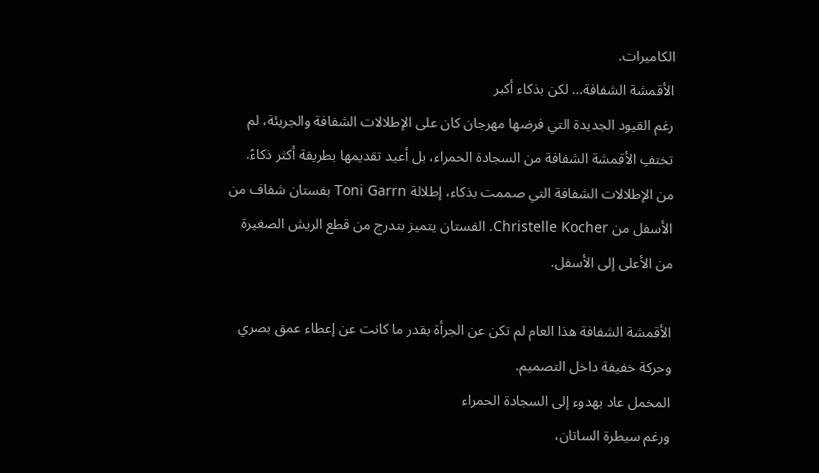الكاميرات.
الأقمشة الشفافة… لكن بذكاء أكبر
رغم القيود الجديدة التي فرضها مهرجان كان على الإطلالات الشفافة والجريئة، لم تختفِ الأقمشة الشفافة من السجادة الحمراء، بل أعيد تقديمها بطريقة أكثر ذكاءً.
من الإطلالات الشفافة التي صممت بذكاء، إطلالة Toni Garrn بفستان شفاف من الأسفل من Christelle Kocher. الفستان يتميز بتدرج من قطع الريش الصغيرة من الأعلى إلى الأسفل.

الأقمشة الشفافة هذا العام لم تكن عن الجرأة بقدر ما كانت عن إعطاء عمق بصري وحركة خفيفة داخل التصميم.
المخمل عاد بهدوء إلى السجادة الحمراء
ورغم سيطرة الساتان،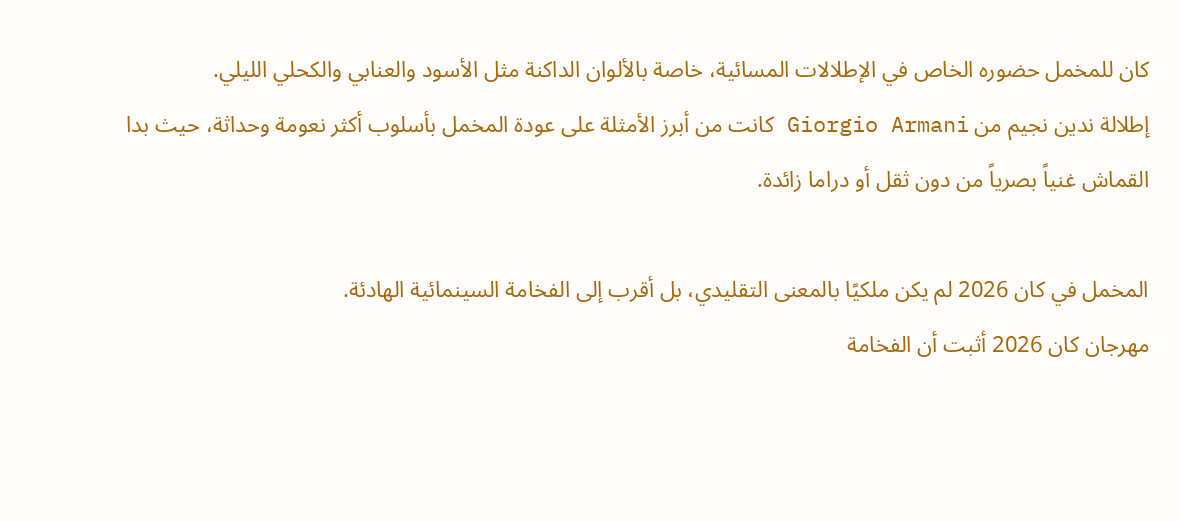كان للمخمل حضوره الخاص في الإطلالات المسائية، خاصة بالألوان الداكنة مثل الأسود والعنابي والكحلي الليلي.
إطلالة ندين نجيم من Giorgio Armani كانت من أبرز الأمثلة على عودة المخمل بأسلوب أكثر نعومة وحداثة، حيث بدا القماش غنياً بصرياً من دون ثقل أو دراما زائدة.

المخمل في كان 2026 لم يكن ملكيًا بالمعنى التقليدي، بل أقرب إلى الفخامة السينمائية الهادئة.
مهرجان كان 2026 أثبت أن الفخامة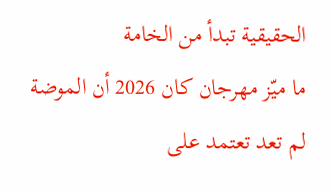الحقيقية تبدأ من الخامة
ما ميّز مهرجان كان 2026 أن الموضة لم تعد تعتمد على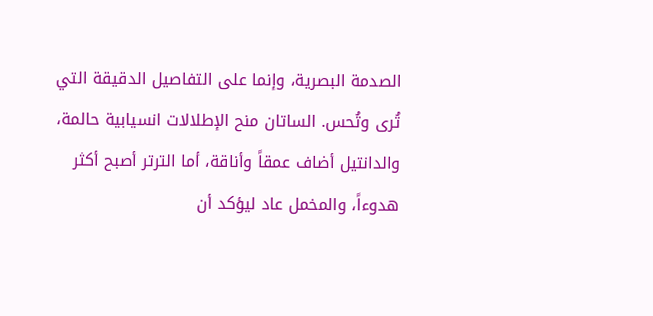الصدمة البصرية، وإنما على التفاصيل الدقيقة التي تُرى وتُحس. الساتان منح الإطلالات انسيابية حالمة، والدانتيل أضاف عمقاً وأناقة، أما الترتر أصبح أكثر هدوءاً، والمخمل عاد ليؤكد أن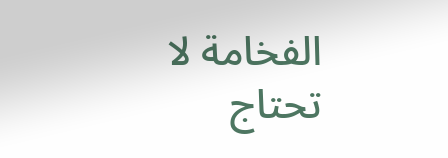الفخامة لا تحتاج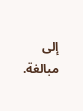إلى مبالغة.